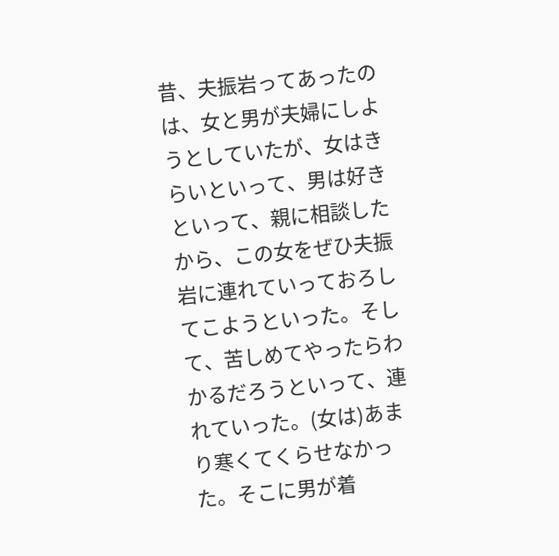昔、夫振岩ってあったのは、女と男が夫婦にしようとしていたが、女はきらいといって、男は好きといって、親に相談したから、この女をぜひ夫振岩に連れていっておろしてこようといった。そして、苦しめてやったらわかるだろうといって、連れていった。(女は)あまり寒くてくらせなかった。そこに男が着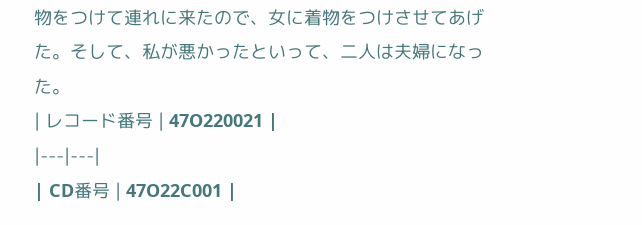物をつけて連れに来たので、女に着物をつけさせてあげた。そして、私が悪かったといって、二人は夫婦になった。
| レコード番号 | 47O220021 |
|---|---|
| CD番号 | 47O22C001 |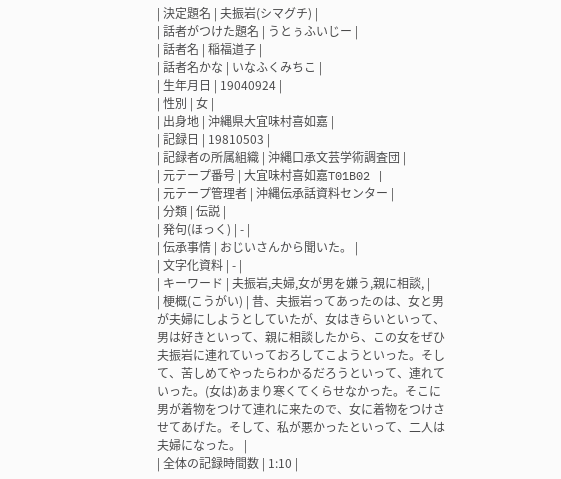| 決定題名 | 夫振岩(シマグチ) |
| 話者がつけた題名 | うとぅふいじー |
| 話者名 | 稲福道子 |
| 話者名かな | いなふくみちこ |
| 生年月日 | 19040924 |
| 性別 | 女 |
| 出身地 | 沖縄県大宜味村喜如嘉 |
| 記録日 | 19810503 |
| 記録者の所属組織 | 沖縄口承文芸学術調査団 |
| 元テープ番号 | 大宜味村喜如嘉T01B02 |
| 元テープ管理者 | 沖縄伝承話資料センター |
| 分類 | 伝説 |
| 発句(ほっく) | - |
| 伝承事情 | おじいさんから聞いた。 |
| 文字化資料 | - |
| キーワード | 夫振岩,夫婦,女が男を嫌う,親に相談, |
| 梗概(こうがい) | 昔、夫振岩ってあったのは、女と男が夫婦にしようとしていたが、女はきらいといって、男は好きといって、親に相談したから、この女をぜひ夫振岩に連れていっておろしてこようといった。そして、苦しめてやったらわかるだろうといって、連れていった。(女は)あまり寒くてくらせなかった。そこに男が着物をつけて連れに来たので、女に着物をつけさせてあげた。そして、私が悪かったといって、二人は夫婦になった。 |
| 全体の記録時間数 | 1:10 |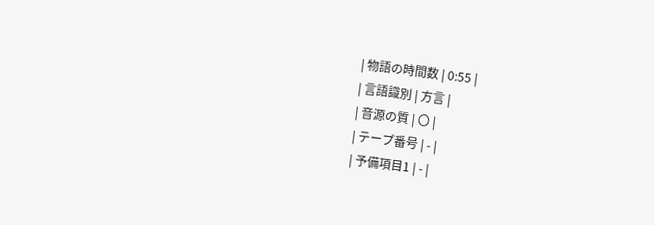| 物語の時間数 | 0:55 |
| 言語識別 | 方言 |
| 音源の質 | 〇 |
| テープ番号 | - |
| 予備項目1 | - |